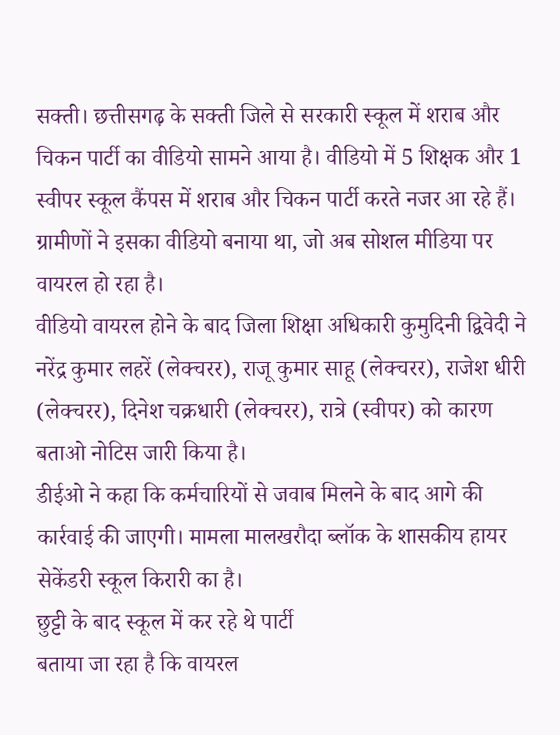सक्ती। छत्तीसगढ़ के सक्ती जिले से सरकारी स्कूल में शराब और चिकन पार्टी का वीडियो सामने आया है। वीडियो में 5 शिक्षक और 1 स्वीपर स्कूल कैंपस में शराब और चिकन पार्टी करते नजर आ रहे हैं। ग्रामीणों ने इसका वीडियो बनाया था, जो अब सोशल मीडिया पर वायरल हो रहा है।
वीडियो वायरल होने के बाद जिला शिक्षा अधिकारी कुमुदिनी द्विवेदी ने नरेंद्र कुमार लहरें (लेक्चरर), राजू कुमार साहू (लेक्चरर), राजेश धीरी (लेक्चरर), दिनेश चक्रधारी (लेक्चरर), रात्रे (स्वीपर) को कारण बताओ नोटिस जारी किया है।
डीईओ ने कहा कि कर्मचारियों से जवाब मिलने के बाद आगे की कार्रवाई की जाएगी। मामला मालखरौदा ब्लॉक के शासकीय हायर सेकेंडरी स्कूल किरारी का है।
छुट्टी के बाद स्कूल में कर रहे थे पार्टी
बताया जा रहा है कि वायरल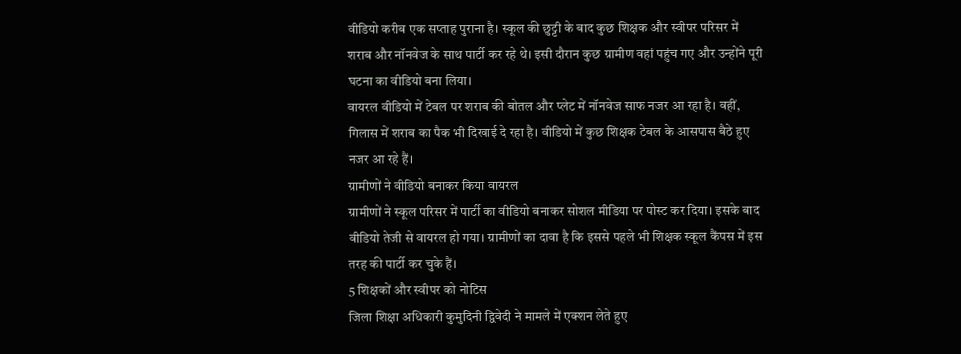वीडियो करीब एक सप्ताह पुराना है। स्कूल की छुट्टी के बाद कुछ शिक्षक और स्वीपर परिसर में शराब और नॉनवेज के साथ पार्टी कर रहे थे। इसी दौरान कुछ ग्रामीण वहां पहुंच गए और उन्होंने पूरी घटना का वीडियो बना लिया।
वायरल वीडियो में टेबल पर शराब की बोतल और प्लेट में नॉनवेज साफ नजर आ रहा है। वहीं, गिलास में शराब का पैक भी दिखाई दे रहा है। वीडियो में कुछ शिक्षक टेबल के आसपास बैठे हुए नजर आ रहे हैं।
ग्रामीणों ने वीडियो बनाकर किया वायरल
ग्रामीणों ने स्कूल परिसर में पार्टी का वीडियो बनाकर सोशल मीडिया पर पोस्ट कर दिया। इसके बाद वीडियो तेजी से वायरल हो गया। ग्रामीणों का दावा है कि इससे पहले भी शिक्षक स्कूल कैंपस में इस तरह की पार्टी कर चुके हैं।
5 शिक्षकों और स्वीपर को नोटिस
जिला शिक्षा अधिकारी कुमुदिनी द्विवेदी ने मामले में एक्शन लेते हुए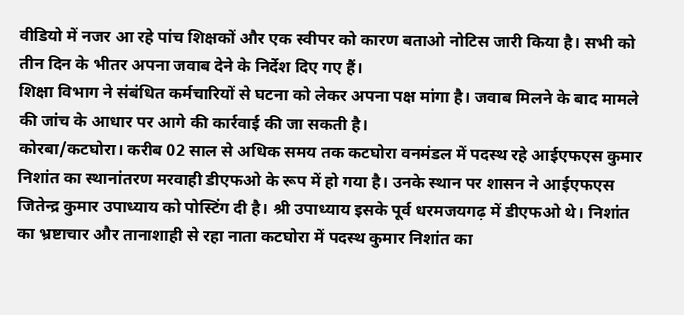वीडियो में नजर आ रहे पांच शिक्षकों और एक स्वीपर को कारण बताओ नोटिस जारी किया है। सभी को तीन दिन के भीतर अपना जवाब देने के निर्देश दिए गए हैं।
शिक्षा विभाग ने संबंधित कर्मचारियों से घटना को लेकर अपना पक्ष मांगा है। जवाब मिलने के बाद मामले की जांच के आधार पर आगे की कार्रवाई की जा सकती है।
कोरबा/कटघोरा। करीब 02 साल से अधिक समय तक कटघोरा वनमंडल में पदस्थ रहे आईएफएस कुमार निशांत का स्थानांतरण मरवाही डीएफओ के रूप में हो गया है। उनके स्थान पर शासन ने आईएफएस जितेन्द्र कुमार उपाध्याय को पोस्टिंग दी है। श्री उपाध्याय इसके पूर्व धरमजयगढ़ में डीएफओ थे। निशांत का भ्रष्टाचार और तानाशाही से रहा नाता कटघोरा में पदस्थ कुमार निशांत का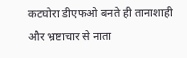कटघोरा डीएफओ बनते ही तानाशाही और भ्रष्टाचार से नाता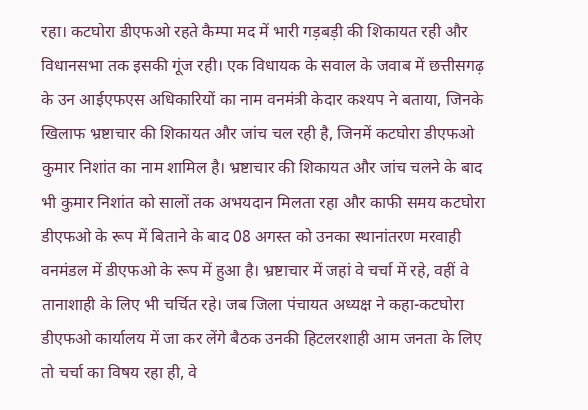रहा। कटघोरा डीएफओ रहते कैम्पा मद में भारी गड़बड़ी की शिकायत रही और विधानसभा तक इसकी गूंज रही। एक विधायक के सवाल के जवाब में छत्तीसगढ़ के उन आईएफएस अधिकारियों का नाम वनमंत्री केदार कश्यप ने बताया, जिनके खिलाफ भ्रष्टाचार की शिकायत और जांच चल रही है, जिनमें कटघोरा डीएफओ कुमार निशांत का नाम शामिल है। भ्रष्टाचार की शिकायत और जांच चलने के बाद भी कुमार निशांत को सालों तक अभयदान मिलता रहा और काफी समय कटघोरा डीएफओ के रूप में बिताने के बाद 08 अगस्त को उनका स्थानांतरण मरवाही वनमंडल में डीएफओ के रूप में हुआ है। भ्रष्टाचार में जहां वे चर्चा में रहे, वहीं वे तानाशाही के लिए भी चर्चित रहे। जब जिला पंचायत अध्यक्ष ने कहा-कटघोरा डीएफओ कार्यालय में जा कर लेंगे बैठक उनकी हिटलरशाही आम जनता के लिए तो चर्चा का विषय रहा ही, वे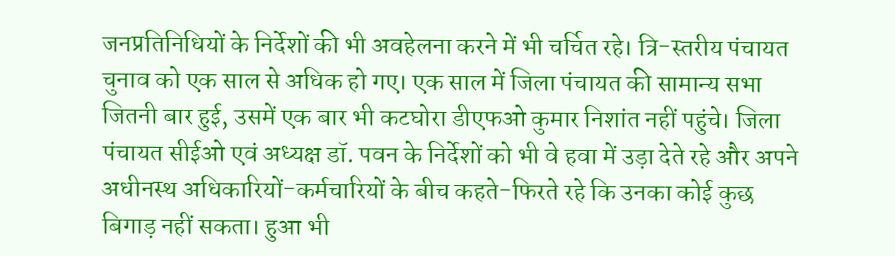जनप्रतिनिधियों के निर्देशों की भी अवहेलना करने में भी चर्चित रहे। त्रि-स्तरीय पंचायत चुनाव को एक साल से अधिक हो गए। एक साल में जिला पंचायत की सामान्य सभा जितनी बार हुई, उसमें एक बार भी कटघोरा डीएफओ कुमार निशांत नहीं पहुंचे। जिला पंचायत सीईओ एवं अध्यक्ष डॉ. पवन के निर्देशों को भी वे हवा में उड़ा देते रहे और अपने अधीनस्थ अधिकारियों-कर्मचारियों के बीच कहते-फिरते रहे कि उनका कोई कुछ बिगाड़ नहीं सकता। हुआ भी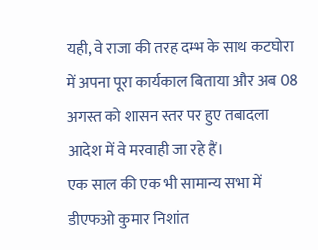यही, वे राजा की तरह दम्भ के साथ कटघोरा में अपना पूरा कार्यकाल बिताया और अब 08 अगस्त को शासन स्तर पर हुए तबादला आदेश में वे मरवाही जा रहे हैं।
एक साल की एक भी सामान्य सभा में डीएफओ कुमार निशांत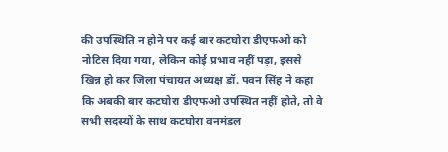की उपस्थिति न होने पर कई बार कटघोरा डीएफओ को नोटिस दिया गया, लेकिन कोई प्रभाव नहीं पड़ा, इससे खिन्न हो कर जिला पंचायत अध्यक्ष डॉ. पवन सिंह ने कहा कि अबकी बार कटघोरा डीएफओ उपस्थित नहीं होते, तो वे सभी सदस्यों के साथ कटघोरा वनमंडल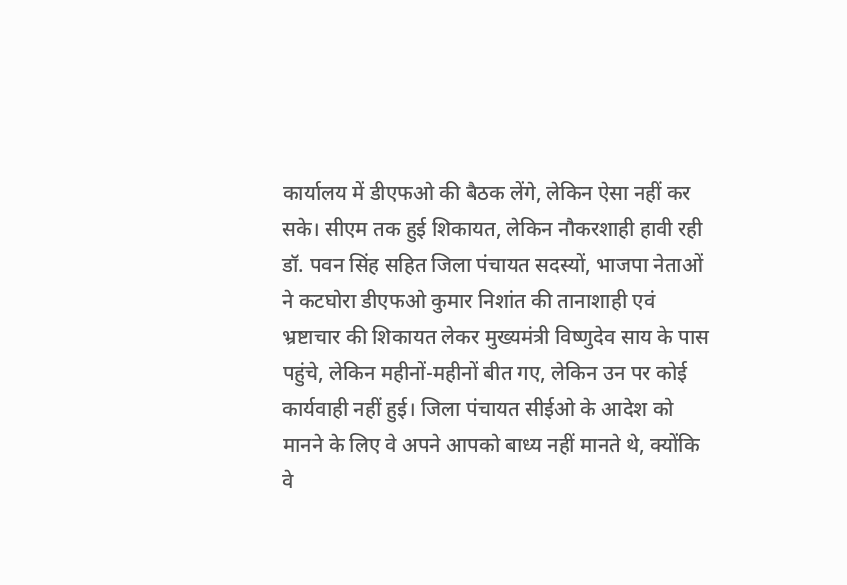कार्यालय में डीएफओ की बैठक लेंगे, लेकिन ऐसा नहीं कर सके। सीएम तक हुई शिकायत, लेकिन नौकरशाही हावी रही डॉ. पवन सिंह सहित जिला पंचायत सदस्यों, भाजपा नेताओं ने कटघोरा डीएफओ कुमार निशांत की तानाशाही एवं भ्रष्टाचार की शिकायत लेकर मुख्यमंत्री विष्णुदेव साय के पास पहुंचे, लेकिन महीनों-महीनों बीत गए, लेकिन उन पर कोई कार्यवाही नहीं हुई। जिला पंचायत सीईओ के आदेश को मानने के लिए वे अपने आपको बाध्य नहीं मानते थे, क्योंकि वे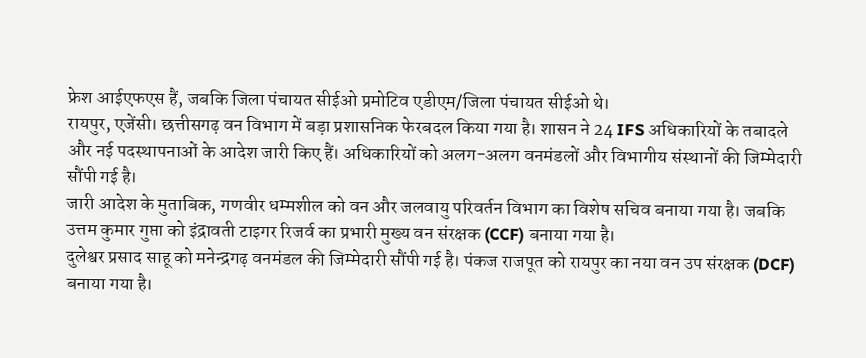फ्रेश आईएफएस हैं, जबकि जिला पंचायत सीईओ प्रमोटिव एडीएम/जिला पंचायत सीईओ थे।
रायपुर, एजेंसी। छत्तीसगढ़ वन विभाग में बड़ा प्रशासनिक फेरबदल किया गया है। शासन ने 24 IFS अधिकारियों के तबादले और नई पदस्थापनाओं के आदेश जारी किए हैं। अधिकारियों को अलग-अलग वनमंडलों और विभागीय संस्थानों की जिम्मेदारी सौंपी गई है।
जारी आदेश के मुताबिक, गणवीर धम्मशील को वन और जलवायु परिवर्तन विभाग का विशेष सचिव बनाया गया है। जबकि उत्तम कुमार गुप्ता को इंद्रावती टाइगर रिजर्व का प्रभारी मुख्य वन संरक्षक (CCF) बनाया गया है।
दुलेश्वर प्रसाद साहू को मनेन्द्रगढ़ वनमंडल की जिम्मेदारी सौंपी गई है। पंकज राजपूत को रायपुर का नया वन उप संरक्षक (DCF) बनाया गया है।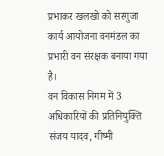प्रभाकर खलखो को सरगुजा कार्य आयोजना वनमंडल का प्रभारी वन संरक्षक बनाया गया है।
वन विकास निगम में 3 अधिकारियों की प्रतिनियुक्ति
संजय यादव, गीष्मी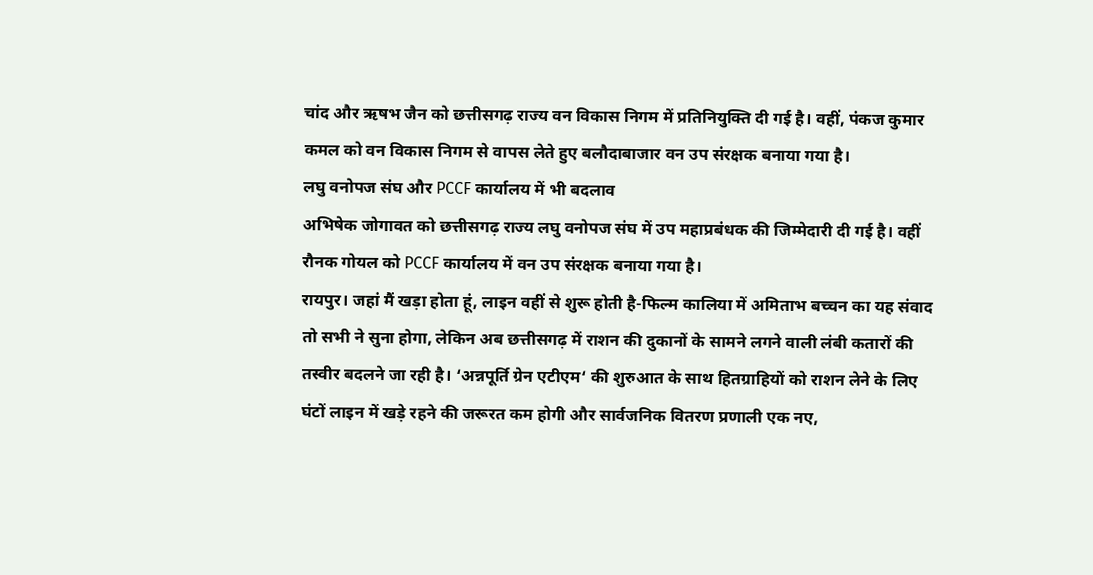चांद और ऋषभ जैन को छत्तीसगढ़ राज्य वन विकास निगम में प्रतिनियुक्ति दी गई है। वहीं, पंकज कुमार कमल को वन विकास निगम से वापस लेते हुए बलौदाबाजार वन उप संरक्षक बनाया गया है।
लघु वनोपज संघ और PCCF कार्यालय में भी बदलाव
अभिषेक जोगावत को छत्तीसगढ़ राज्य लघु वनोपज संघ में उप महाप्रबंधक की जिम्मेदारी दी गई है। वहीं रौनक गोयल को PCCF कार्यालय में वन उप संरक्षक बनाया गया है।
रायपुर। जहां मैं खड़ा होता हूं, लाइन वहीं से शुरू होती है-फिल्म कालिया में अमिताभ बच्चन का यह संवाद तो सभी ने सुना होगा, लेकिन अब छत्तीसगढ़ में राशन की दुकानों के सामने लगने वाली लंबी कतारों की तस्वीर बदलने जा रही है। ‘अन्नपूर्ति ग्रेन एटीएम‘ की शुरुआत के साथ हितग्राहियों को राशन लेने के लिए घंटों लाइन में खड़े रहने की जरूरत कम होगी और सार्वजनिक वितरण प्रणाली एक नए,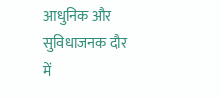आधुनिक और सुविधाजनक दौर में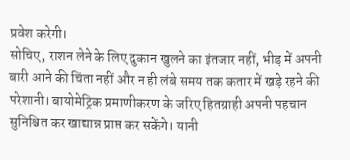प्रवेश करेगी।
सोचिए, राशन लेने के लिए दुकान खुलने का इंतजार नहीं, भीड़ में अपनी बारी आने की चिंता नहीं और न ही लंबे समय तक कतार में खड़े रहने की परेशानी। बायोमेट्रिक प्रमाणीकरण के जरिए हितग्राही अपनी पहचान सुनिश्चित कर खाद्यान्न प्राप्त कर सकेंगे। यानी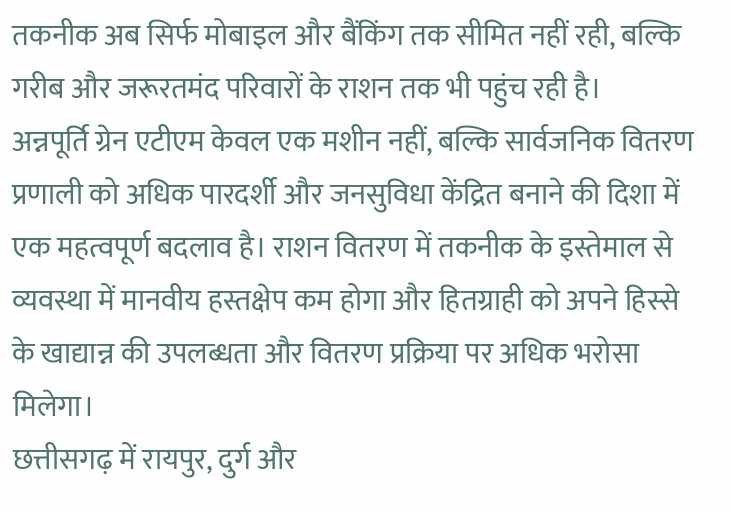तकनीक अब सिर्फ मोबाइल और बैंकिंग तक सीमित नहीं रही, बल्कि गरीब और जरूरतमंद परिवारों के राशन तक भी पहुंच रही है।
अन्नपूर्ति ग्रेन एटीएम केवल एक मशीन नहीं, बल्कि सार्वजनिक वितरण प्रणाली को अधिक पारदर्शी और जनसुविधा केंद्रित बनाने की दिशा में एक महत्वपूर्ण बदलाव है। राशन वितरण में तकनीक के इस्तेमाल से व्यवस्था में मानवीय हस्तक्षेप कम होगा और हितग्राही को अपने हिस्से के खाद्यान्न की उपलब्धता और वितरण प्रक्रिया पर अधिक भरोसा मिलेगा।
छत्तीसगढ़ में रायपुर, दुर्ग और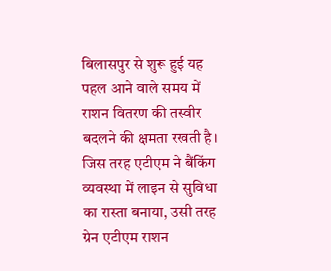बिलासपुर से शुरू हुई यह पहल आने वाले समय में राशन वितरण की तस्वीर बदलने की क्षमता रखती है। जिस तरह एटीएम ने बैंकिंग व्यवस्था में लाइन से सुविधा का रास्ता बनाया, उसी तरह ग्रेन एटीएम राशन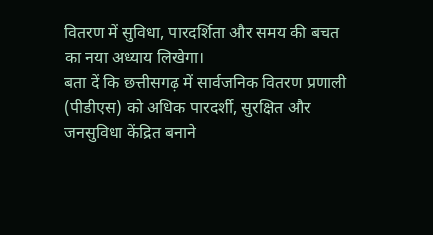वितरण में सुविधा, पारदर्शिता और समय की बचत का नया अध्याय लिखेगा।
बता दें कि छत्तीसगढ़ में सार्वजनिक वितरण प्रणाली (पीडीएस) को अधिक पारदर्शी, सुरक्षित और जनसुविधा केंद्रित बनाने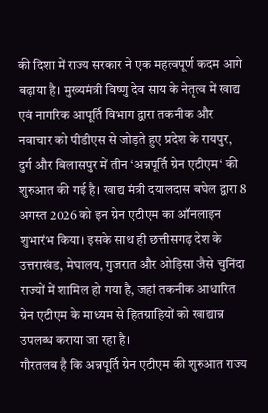की दिशा में राज्य सरकार ने एक महत्वपूर्ण कदम आगे बढ़ाया है। मुख्यमंत्री विष्णु देव साय के नेतृत्व में खाद्य एवं नागरिक आपूर्ति विभाग द्वारा तकनीक और नवाचार को पीडीएस से जोड़ते हुए प्रदेश के रायपुर, दुर्ग और बिलासपुर में तीन ‘अन्नपूर्ति ग्रेन एटीएम‘ की शुरुआत की गई है। खाद्य मंत्री दयालदास बघेल द्वारा 8 अगस्त 2026 को इन ग्रेन एटीएम का ऑनलाइन शुभारंभ किया। इसके साथ ही छत्तीसगढ़ देश के उत्तराखंड, मेघालय, गुजरात और ओड़िसा जैसे चुनिंदा राज्यों में शामिल हो गया है, जहां तकनीक आधारित ग्रेन एटीएम के माध्यम से हितग्राहियों को खाद्यान्न उपलब्ध कराया जा रहा है।
गौरतलब है कि अन्नपूर्ति ग्रेन एटीएम की शुरुआत राज्य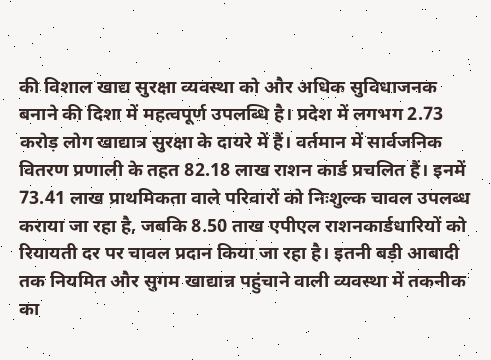की विशाल खाद्य सुरक्षा व्यवस्था को और अधिक सुविधाजनक बनाने की दिशा में महत्वपूर्ण उपलब्धि है। प्रदेश में लगभग 2.73 करोड़ लोग खाद्यात्र सुरक्षा के दायरे में हैं। वर्तमान में सार्वजनिक वितरण प्रणाली के तहत 82.18 लाख राशन कार्ड प्रचलित हैं। इनमें 73.41 लाख प्राथमिकता वाले परिवारों को निःशुल्क चावल उपलब्ध कराया जा रहा है, जबकि 8.50 ताख एपीएल राशनकार्डधारियों को रियायती दर पर चावल प्रदान किया जा रहा है। इतनी बड़ी आबादी तक नियमित और सुगम खाद्यान्न पहुंचाने वाली व्यवस्था में तकनीक का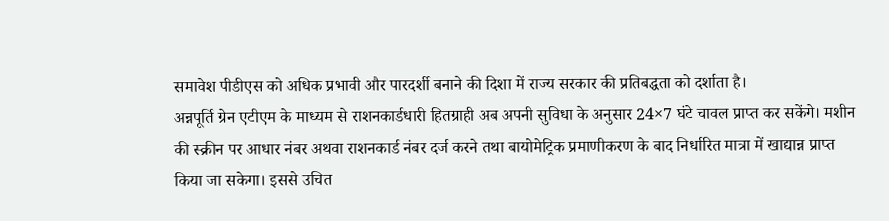समावेश पीडीएस को अधिक प्रभावी और पारदर्शी बनाने की दिशा में राज्य सरकार की प्रतिबद्धता को दर्शाता है।
अन्नपूर्ति ग्रेन एटीएम के माध्यम से राशनकार्डधारी हितग्राही अब अपनी सुविधा के अनुसार 24×7 घंटे चावल प्राप्त कर सकेंगे। मशीन की स्क्रीन पर आधार नंबर अथवा राशनकार्ड नंबर दर्ज करने तथा बायोमेट्रिक प्रमाणीकरण के बाद निर्धारित मात्रा में खाद्यान्न प्राप्त किया जा सकेगा। इससे उचित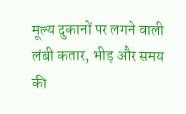मूल्य दुकानों पर लगने वाली लंबी कतार, भीड़ और समय की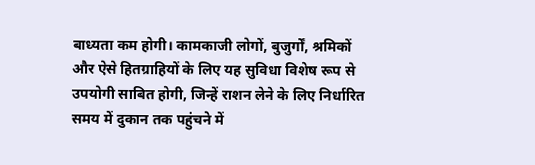बाध्यता कम होगी। कामकाजी लोगों, बुजुर्गों, श्रमिकों और ऐसे हितग्राहियों के लिए यह सुविधा विशेष रूप से उपयोगी साबित होगी, जिन्हें राशन लेने के लिए निर्धारित समय में दुकान तक पहुंचने में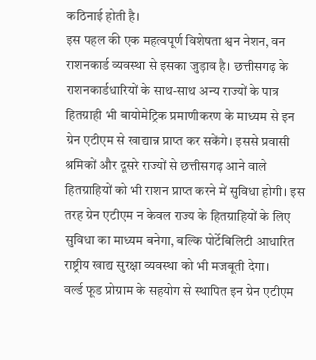कठिनाई होती है।
इस पहल की एक महत्वपूर्ण विशेषता श्वन नेशन, वन राशनकार्ड व्यवस्था से इसका जुड़ाव है। छत्तीसगढ़ के राशनकार्डधारियों के साथ-साथ अन्य राज्यों के पात्र हितग्राही भी बायोमेट्रिक प्रमाणीकरण के माध्यम से इन ग्रेन एटीएम से खाद्यान्न प्राप्त कर सकेंगे। इससे प्रवासी श्रमिकों और दूसरे राज्यों से छत्तीसगढ़ आने वाले हितग्राहियों को भी राशन प्राप्त करने में सुविधा होगी। इस तरह ग्रेन एटीएम न केवल राज्य के हितग्राहियों के लिए सुविधा का माध्यम बनेगा, बल्कि पोर्टेबिलिटी आधारित राष्ट्रीय खाद्य सुरक्षा व्यवस्था को भी मजबूती देगा।
वर्ल्ड फूड प्रोग्राम के सहयोग से स्थापित इन ग्रेन एटीएम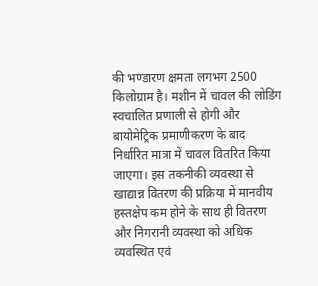की भण्डारण क्षमता लगभग 2500 किलोग्राम है। मशीन में चावल की लोडिंग स्वचालित प्रणाली से होगी और बायोमेट्रिक प्रमाणीकरण के बाद निर्धारित मात्रा में चावल वितरित किया जाएगा। इस तकनीकी व्यवस्था से खाद्यान्न वितरण की प्रक्रिया में मानवीय हस्तक्षेप कम होने के साथ ही वितरण और निगरानी व्यवस्था को अधिक व्यवस्थित एवं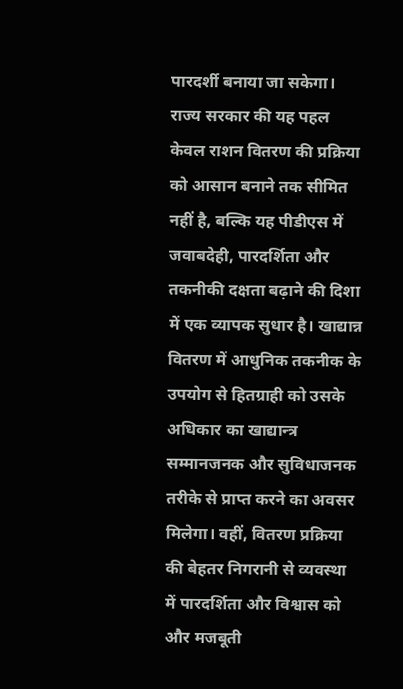पारदर्शी बनाया जा सकेगा।
राज्य सरकार की यह पहल केवल राशन वितरण की प्रक्रिया को आसान बनाने तक सीमित नहीं है, बल्कि यह पीडीएस में जवाबदेही, पारदर्शिता और तकनीकी दक्षता बढ़ाने की दिशा में एक व्यापक सुधार है। खाद्यान्न वितरण में आधुनिक तकनीक के उपयोग से हितग्राही को उसके अधिकार का खाद्यान्त्र सम्मानजनक और सुविधाजनक तरीके से प्राप्त करने का अवसर मिलेगा। वहीं, वितरण प्रक्रिया की बेहतर निगरानी से व्यवस्था में पारदर्शिता और विश्वास को और मजबूती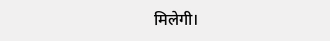मिलेगी।